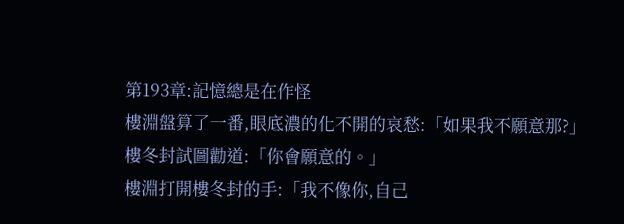第193章:記憶總是在作怪
樓淵盤算了一番,眼底濃的化不開的哀愁:「如果我不願意那?」
樓冬封試圖勸道:「你會願意的。」
樓淵打開樓冬封的手:「我不像你,自己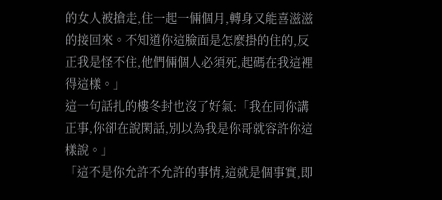的女人被搶走,住一起一倆個月,轉身又能喜滋滋的接回來。不知道你這臉面是怎麼掛的住的,反正我是怪不住,他們倆個人必須死,起碼在我這裡得這樣。」
這一句話扎的樓冬封也沒了好氣:「我在同你講正事,你卻在說閑話,別以為我是你哥就容許你這樣說。」
「這不是你允許不允許的事情,這就是個事實,即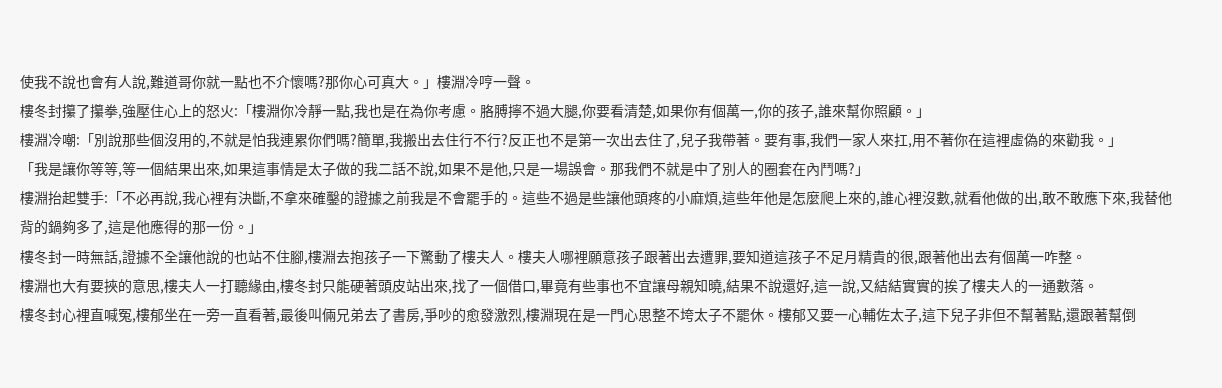使我不說也會有人說,難道哥你就一點也不介懷嗎?那你心可真大。」樓淵冷哼一聲。
樓冬封攥了攥拳,強壓住心上的怒火:「樓淵你冷靜一點,我也是在為你考慮。胳膊擰不過大腿,你要看清楚,如果你有個萬一,你的孩子,誰來幫你照顧。」
樓淵冷嘲:「別說那些個沒用的,不就是怕我連累你們嗎?簡單,我搬出去住行不行?反正也不是第一次出去住了,兒子我帶著。要有事,我們一家人來扛,用不著你在這裡虛偽的來勸我。」
「我是讓你等等,等一個結果出來,如果這事情是太子做的我二話不說,如果不是他,只是一場誤會。那我們不就是中了別人的圈套在內鬥嗎?」
樓淵抬起雙手:「不必再說,我心裡有決斷,不拿來確鑿的證據之前我是不會罷手的。這些不過是些讓他頭疼的小麻煩,這些年他是怎麼爬上來的,誰心裡沒數,就看他做的出,敢不敢應下來,我替他背的鍋夠多了,這是他應得的那一份。」
樓冬封一時無話,證據不全讓他說的也站不住腳,樓淵去抱孩子一下驚動了樓夫人。樓夫人哪裡願意孩子跟著出去遭罪,要知道這孩子不足月精貴的很,跟著他出去有個萬一咋整。
樓淵也大有要挾的意思,樓夫人一打聽緣由,樓冬封只能硬著頭皮站出來,找了一個借口,畢竟有些事也不宜讓母親知曉,結果不說還好,這一說,又結結實實的挨了樓夫人的一通數落。
樓冬封心裡直喊冤,樓郁坐在一旁一直看著,最後叫倆兄弟去了書房,爭吵的愈發激烈,樓淵現在是一門心思整不垮太子不罷休。樓郁又要一心輔佐太子,這下兒子非但不幫著點,還跟著幫倒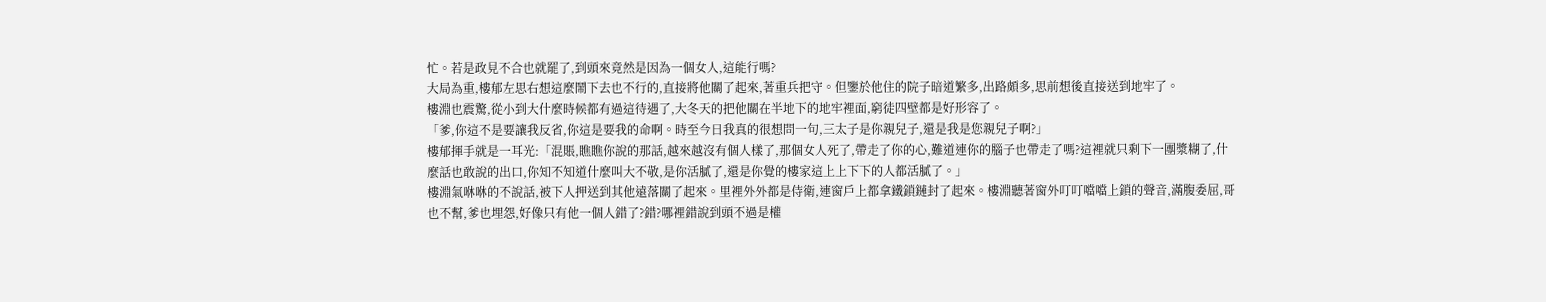忙。若是政見不合也就罷了,到頭來竟然是因為一個女人,這能行嗎?
大局為重,樓郁左思右想這麼鬧下去也不行的,直接將他關了起來,著重兵把守。但鑒於他住的院子暗道繁多,出路頗多,思前想後直接送到地牢了。
樓淵也震驚,從小到大什麼時候都有過這待遇了,大冬天的把他關在半地下的地牢裡面,窮徒四壁都是好形容了。
「爹,你這不是要讓我反省,你這是要我的命啊。時至今日我真的很想問一句,三太子是你親兒子,還是我是您親兒子啊?」
樓郁揮手就是一耳光:「混賬,瞧瞧你說的那話,越來越沒有個人樣了,那個女人死了,帶走了你的心,難道連你的腦子也帶走了嗎?這裡就只剩下一團漿糊了,什麼話也敢說的出口,你知不知道什麼叫大不敬,是你活膩了,還是你覺的樓家這上上下下的人都活膩了。」
樓淵氣咻咻的不說話,被下人押送到其他遠落關了起來。里裡外外都是侍衛,連窗戶上都拿鐵鎖鏈封了起來。樓淵聽著窗外叮叮噹噹上鎖的聲音,滿腹委屈,哥也不幫,爹也埋怨,好像只有他一個人錯了?錯?哪裡錯說到頭不過是權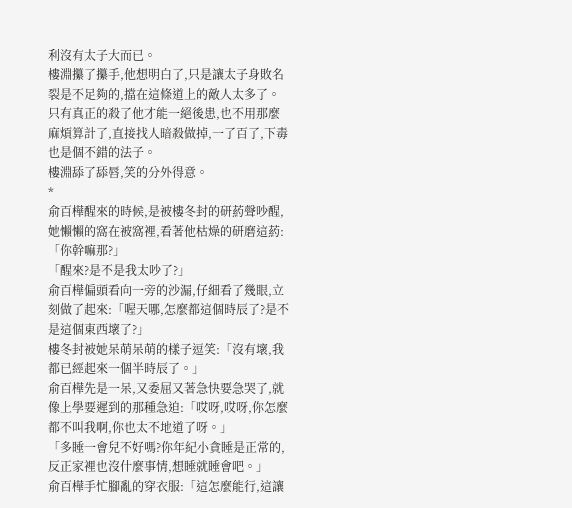利沒有太子大而已。
樓淵攥了攥手,他想明白了,只是讓太子身敗名裂是不足夠的,擋在這條道上的敵人太多了。只有真正的殺了他才能一絕後患,也不用那麼麻煩算計了,直接找人暗殺做掉,一了百了,下毒也是個不錯的法子。
樓淵舔了舔唇,笑的分外得意。
*
俞百樺醒來的時候,是被樓冬封的研葯聲吵醒,她懶懶的窩在被窩裡,看著他枯燥的研磨這葯:「你幹嘛那?」
「醒來?是不是我太吵了?」
俞百樺偏頭看向一旁的沙漏,仔細看了幾眼,立刻做了起來:「喔天哪,怎麼都這個時辰了?是不是這個東西壞了?」
樓冬封被她呆萌呆萌的樣子逗笑:「沒有壞,我都已經起來一個半時辰了。」
俞百樺先是一呆,又委屈又著急快要急哭了,就像上學要遲到的那種急迫:「哎呀,哎呀,你怎麼都不叫我啊,你也太不地道了呀。」
「多睡一會兒不好嗎?你年紀小貪睡是正常的,反正家裡也沒什麼事情,想睡就睡會吧。」
俞百樺手忙腳亂的穿衣服:「這怎麼能行,這讓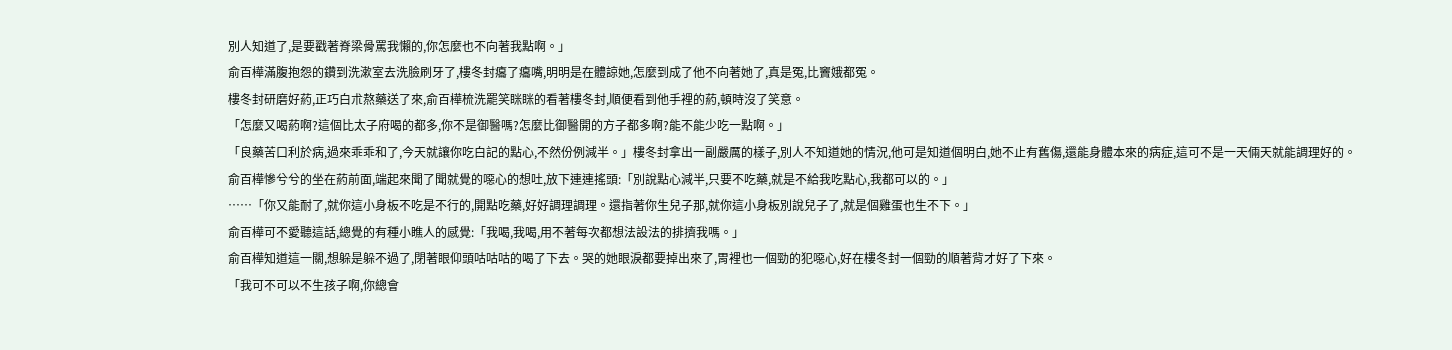別人知道了,是要戳著脊梁骨罵我懶的,你怎麼也不向著我點啊。」
俞百樺滿腹抱怨的鑽到洗漱室去洗臉刷牙了,樓冬封癟了癟嘴,明明是在體諒她,怎麼到成了他不向著她了,真是冤,比竇娥都冤。
樓冬封研磨好葯,正巧白朮熬藥送了來,俞百樺梳洗罷笑眯眯的看著樓冬封,順便看到他手裡的葯,頓時沒了笑意。
「怎麼又喝葯啊?這個比太子府喝的都多,你不是御醫嗎?怎麼比御醫開的方子都多啊?能不能少吃一點啊。」
「良藥苦口利於病,過來乖乖和了,今天就讓你吃白記的點心,不然份例減半。」樓冬封拿出一副嚴厲的樣子,別人不知道她的情況,他可是知道個明白,她不止有舊傷,還能身體本來的病症,這可不是一天倆天就能調理好的。
俞百樺慘兮兮的坐在葯前面,端起來聞了聞就覺的噁心的想吐,放下連連搖頭:「別說點心減半,只要不吃藥,就是不給我吃點心,我都可以的。」
……「你又能耐了,就你這小身板不吃是不行的,開點吃藥,好好調理調理。還指著你生兒子那,就你這小身板別說兒子了,就是個雞蛋也生不下。」
俞百樺可不愛聽這話,總覺的有種小瞧人的感覺:「我喝,我喝,用不著每次都想法設法的排擠我嗎。」
俞百樺知道這一關,想躲是躲不過了,閉著眼仰頭咕咕咕的喝了下去。哭的她眼淚都要掉出來了,胃裡也一個勁的犯噁心,好在樓冬封一個勁的順著背才好了下來。
「我可不可以不生孩子啊,你總會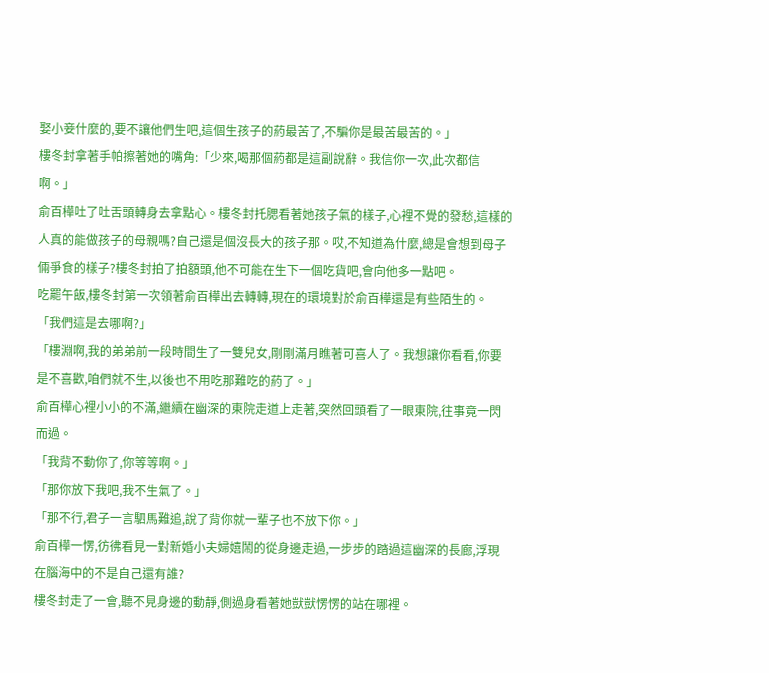娶小妾什麼的,要不讓他們生吧,這個生孩子的葯最苦了,不騙你是最苦最苦的。」
樓冬封拿著手帕擦著她的嘴角:「少來,喝那個葯都是這副說辭。我信你一次,此次都信啊。」
俞百樺吐了吐舌頭轉身去拿點心。樓冬封托腮看著她孩子氣的樣子,心裡不覺的發愁,這樣的人真的能做孩子的母親嗎?自己還是個沒長大的孩子那。哎,不知道為什麼,總是會想到母子倆爭食的樣子?樓冬封拍了拍額頭,他不可能在生下一個吃貨吧,會向他多一點吧。
吃罷午飯,樓冬封第一次領著俞百樺出去轉轉,現在的環境對於俞百樺還是有些陌生的。
「我們這是去哪啊?」
「樓淵啊,我的弟弟前一段時間生了一雙兒女,剛剛滿月瞧著可喜人了。我想讓你看看,你要是不喜歡,咱們就不生,以後也不用吃那難吃的葯了。」
俞百樺心裡小小的不滿,繼續在幽深的東院走道上走著,突然回頭看了一眼東院,往事竟一閃而過。
「我背不動你了,你等等啊。」
「那你放下我吧,我不生氣了。」
「那不行,君子一言駟馬難追,說了背你就一輩子也不放下你。」
俞百樺一愣,彷彿看見一對新婚小夫婦嬉鬧的從身邊走過,一步步的踏過這幽深的長廊,浮現在腦海中的不是自己還有誰?
樓冬封走了一會,聽不見身邊的動靜,側過身看著她獃獃愣愣的站在哪裡。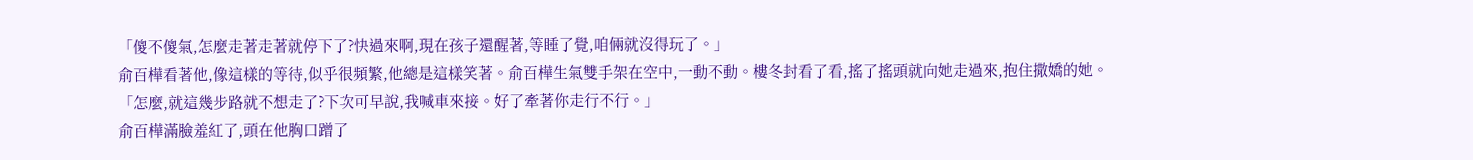「傻不傻氣,怎麼走著走著就停下了?快過來啊,現在孩子還醒著,等睡了覺,咱倆就沒得玩了。」
俞百樺看著他,像這樣的等待,似乎很頻繁,他總是這樣笑著。俞百樺生氣雙手架在空中,一動不動。樓冬封看了看,搖了搖頭就向她走過來,抱住撒嬌的她。
「怎麼,就這幾步路就不想走了?下次可早說,我喊車來接。好了牽著你走行不行。」
俞百樺滿臉羞紅了,頭在他胸口蹭了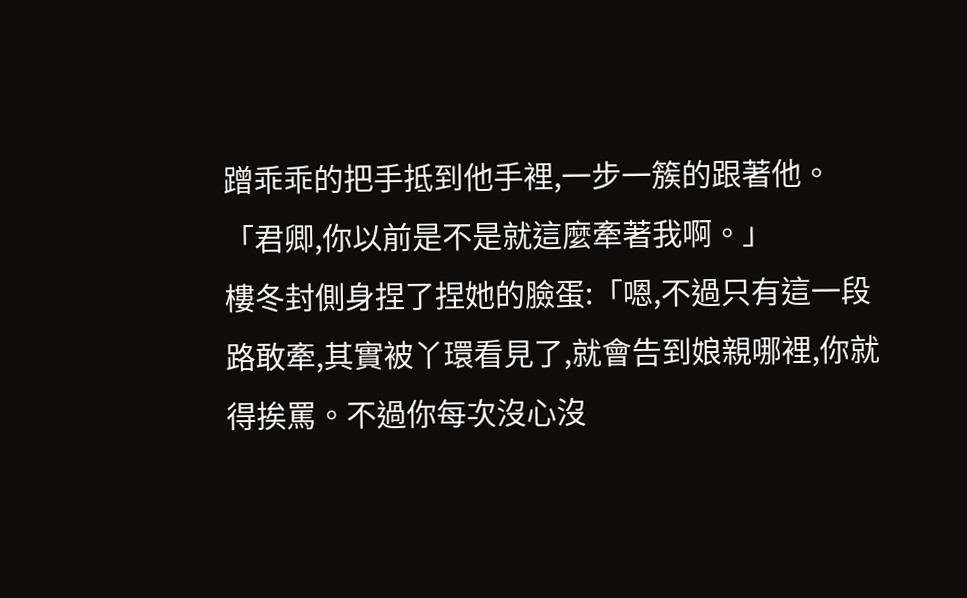蹭乖乖的把手抵到他手裡,一步一簇的跟著他。
「君卿,你以前是不是就這麼牽著我啊。」
樓冬封側身捏了捏她的臉蛋:「嗯,不過只有這一段路敢牽,其實被丫環看見了,就會告到娘親哪裡,你就得挨罵。不過你每次沒心沒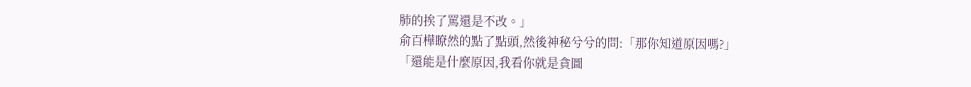肺的挨了罵還是不改。」
俞百樺瞭然的點了點頭,然後神秘兮兮的問:「那你知道原因嗎?」
「還能是什麼原因,我看你就是貪圖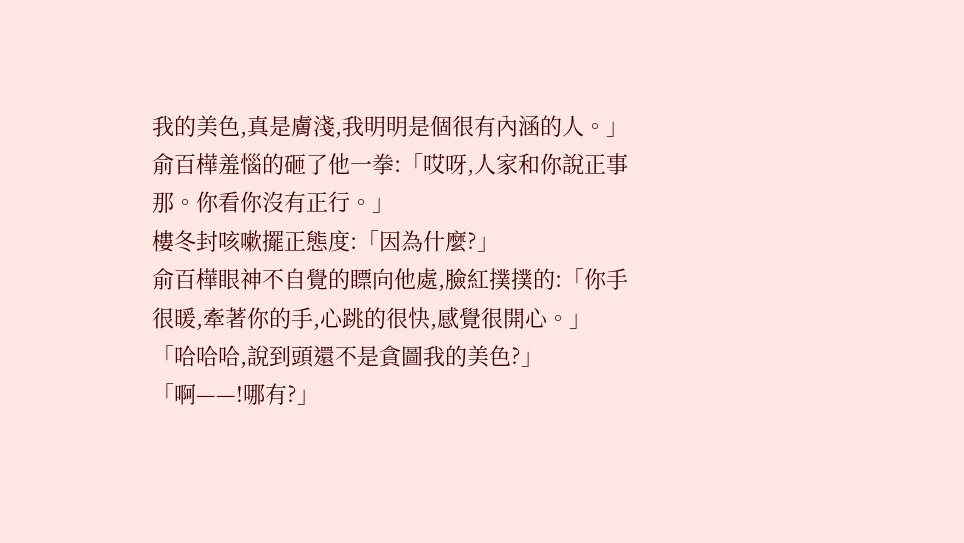我的美色,真是膚淺,我明明是個很有內涵的人。」
俞百樺羞惱的砸了他一拳:「哎呀,人家和你說正事那。你看你沒有正行。」
樓冬封咳嗽擺正態度:「因為什麼?」
俞百樺眼神不自覺的瞟向他處,臉紅撲撲的:「你手很暖,牽著你的手,心跳的很快,感覺很開心。」
「哈哈哈,說到頭還不是貪圖我的美色?」
「啊——!哪有?」